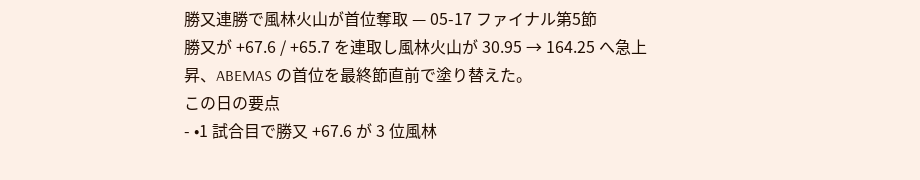勝又連勝で風林火山が首位奪取 — 05-17 ファイナル第5節
勝又が +67.6 / +65.7 を連取し風林火山が 30.95 → 164.25 へ急上昇、ABEMAS の首位を最終節直前で塗り替えた。
この日の要点
- •1 試合目で勝又 +67.6 が 3 位風林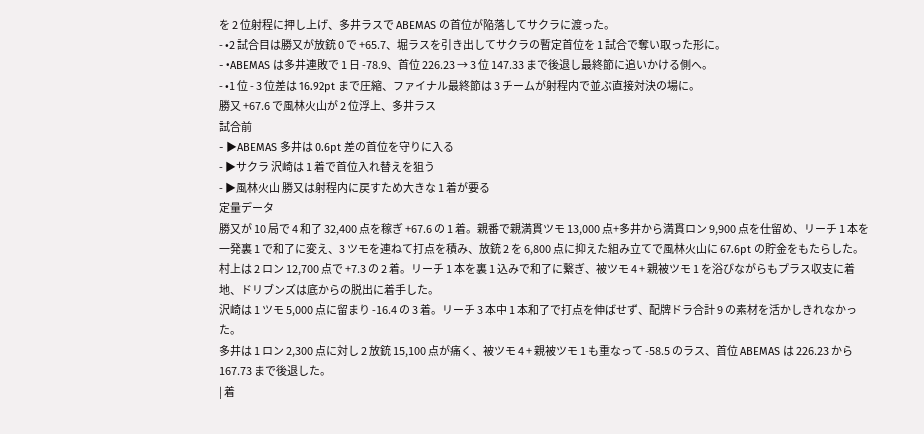を 2 位射程に押し上げ、多井ラスで ABEMAS の首位が陥落してサクラに渡った。
- •2 試合目は勝又が放銃 0 で +65.7、堀ラスを引き出してサクラの暫定首位を 1 試合で奪い取った形に。
- •ABEMAS は多井連敗で 1 日 -78.9、首位 226.23 → 3 位 147.33 まで後退し最終節に追いかける側へ。
- •1 位 - 3 位差は 16.92pt まで圧縮、ファイナル最終節は 3 チームが射程内で並ぶ直接対決の場に。
勝又 +67.6 で風林火山が 2 位浮上、多井ラス
試合前
- ▶ABEMAS 多井は 0.6pt 差の首位を守りに入る
- ▶サクラ 沢崎は 1 着で首位入れ替えを狙う
- ▶風林火山 勝又は射程内に戻すため大きな 1 着が要る
定量データ
勝又が 10 局で 4 和了 32,400 点を稼ぎ +67.6 の 1 着。親番で親満貫ツモ 13,000 点+多井から満貫ロン 9,900 点を仕留め、リーチ 1 本を一発裏 1 で和了に変え、3 ツモを連ねて打点を積み、放銃 2 を 6,800 点に抑えた組み立てで風林火山に 67.6pt の貯金をもたらした。
村上は 2 ロン 12,700 点で +7.3 の 2 着。リーチ 1 本を裏 1 込みで和了に繋ぎ、被ツモ 4 + 親被ツモ 1 を浴びながらもプラス収支に着地、ドリブンズは底からの脱出に着手した。
沢崎は 1 ツモ 5,000 点に留まり -16.4 の 3 着。リーチ 3 本中 1 本和了で打点を伸ばせず、配牌ドラ合計 9 の素材を活かしきれなかった。
多井は 1 ロン 2,300 点に対し 2 放銃 15,100 点が痛く、被ツモ 4 + 親被ツモ 1 も重なって -58.5 のラス、首位 ABEMAS は 226.23 から 167.73 まで後退した。
| 着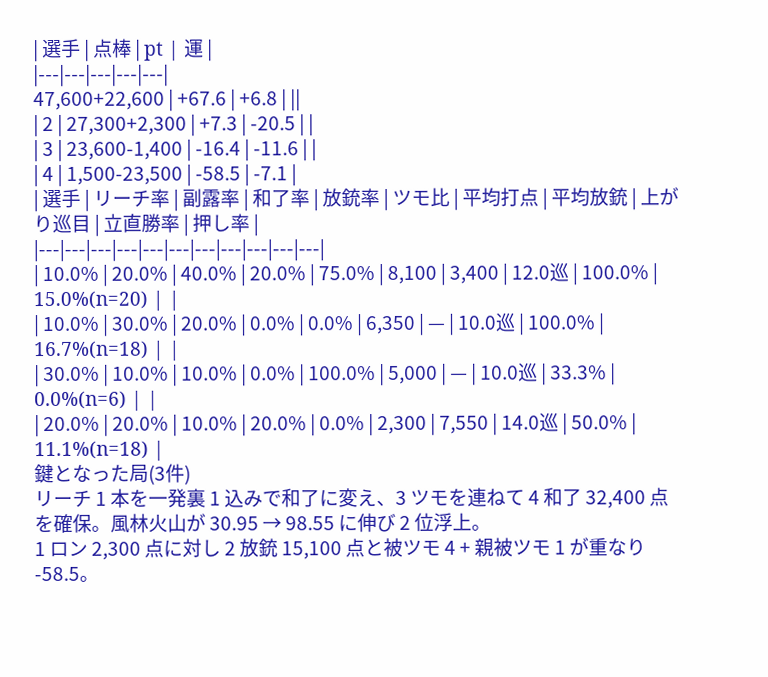| 選手 | 点棒 | pt | 運 |
|---|---|---|---|---|
47,600+22,600 | +67.6 | +6.8 | ||
| 2 | 27,300+2,300 | +7.3 | -20.5 | |
| 3 | 23,600-1,400 | -16.4 | -11.6 | |
| 4 | 1,500-23,500 | -58.5 | -7.1 |
| 選手 | リーチ率 | 副露率 | 和了率 | 放銃率 | ツモ比 | 平均打点 | 平均放銃 | 上がり巡目 | 立直勝率 | 押し率 |
|---|---|---|---|---|---|---|---|---|---|---|
| 10.0% | 20.0% | 40.0% | 20.0% | 75.0% | 8,100 | 3,400 | 12.0巡 | 100.0% | 15.0%(n=20) | |
| 10.0% | 30.0% | 20.0% | 0.0% | 0.0% | 6,350 | — | 10.0巡 | 100.0% | 16.7%(n=18) | |
| 30.0% | 10.0% | 10.0% | 0.0% | 100.0% | 5,000 | — | 10.0巡 | 33.3% | 0.0%(n=6) | |
| 20.0% | 20.0% | 10.0% | 20.0% | 0.0% | 2,300 | 7,550 | 14.0巡 | 50.0% | 11.1%(n=18) |
鍵となった局(3件)
リーチ 1 本を一発裏 1 込みで和了に変え、3 ツモを連ねて 4 和了 32,400 点を確保。風林火山が 30.95 → 98.55 に伸び 2 位浮上。
1 ロン 2,300 点に対し 2 放銃 15,100 点と被ツモ 4 + 親被ツモ 1 が重なり -58.5。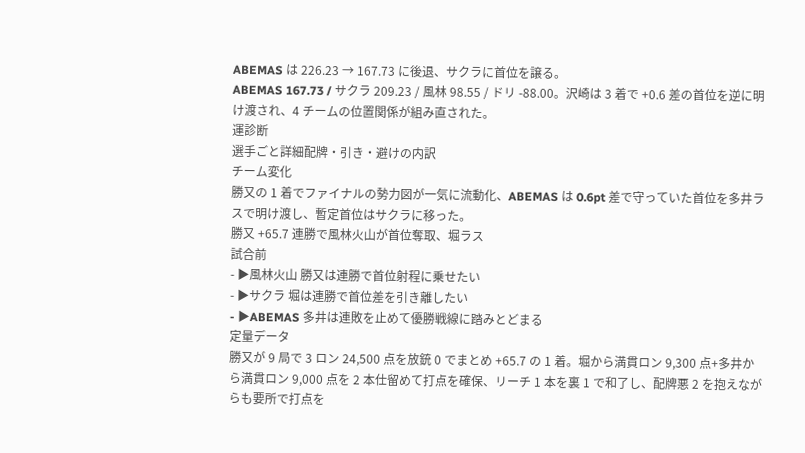ABEMAS は 226.23 → 167.73 に後退、サクラに首位を譲る。
ABEMAS 167.73 / サクラ 209.23 / 風林 98.55 / ドリ -88.00。沢崎は 3 着で +0.6 差の首位を逆に明け渡され、4 チームの位置関係が組み直された。
運診断
選手ごと詳細配牌・引き・避けの内訳
チーム変化
勝又の 1 着でファイナルの勢力図が一気に流動化、ABEMAS は 0.6pt 差で守っていた首位を多井ラスで明け渡し、暫定首位はサクラに移った。
勝又 +65.7 連勝で風林火山が首位奪取、堀ラス
試合前
- ▶風林火山 勝又は連勝で首位射程に乗せたい
- ▶サクラ 堀は連勝で首位差を引き離したい
- ▶ABEMAS 多井は連敗を止めて優勝戦線に踏みとどまる
定量データ
勝又が 9 局で 3 ロン 24,500 点を放銃 0 でまとめ +65.7 の 1 着。堀から満貫ロン 9,300 点+多井から満貫ロン 9,000 点を 2 本仕留めて打点を確保、リーチ 1 本を裏 1 で和了し、配牌悪 2 を抱えながらも要所で打点を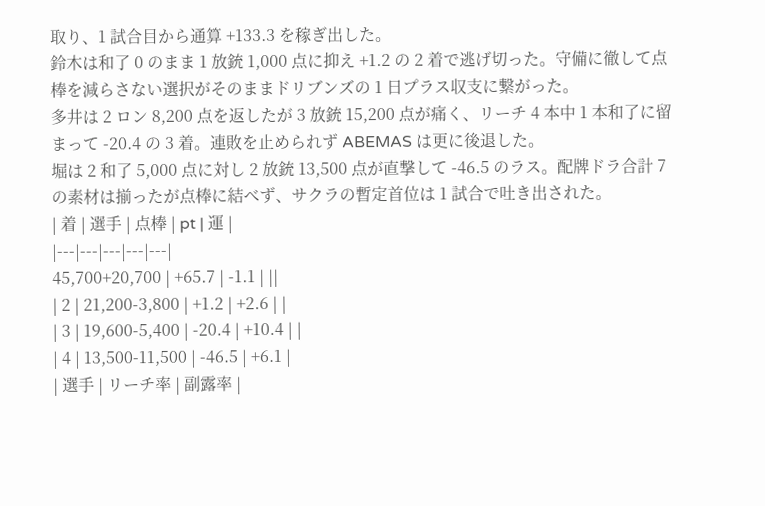取り、1 試合目から通算 +133.3 を稼ぎ出した。
鈴木は和了 0 のまま 1 放銃 1,000 点に抑え +1.2 の 2 着で逃げ切った。守備に徹して点棒を減らさない選択がそのままドリブンズの 1 日プラス収支に繋がった。
多井は 2 ロン 8,200 点を返したが 3 放銃 15,200 点が痛く、リーチ 4 本中 1 本和了に留まって -20.4 の 3 着。連敗を止められず ABEMAS は更に後退した。
堀は 2 和了 5,000 点に対し 2 放銃 13,500 点が直撃して -46.5 のラス。配牌ドラ合計 7 の素材は揃ったが点棒に結べず、サクラの暫定首位は 1 試合で吐き出された。
| 着 | 選手 | 点棒 | pt | 運 |
|---|---|---|---|---|
45,700+20,700 | +65.7 | -1.1 | ||
| 2 | 21,200-3,800 | +1.2 | +2.6 | |
| 3 | 19,600-5,400 | -20.4 | +10.4 | |
| 4 | 13,500-11,500 | -46.5 | +6.1 |
| 選手 | リーチ率 | 副露率 |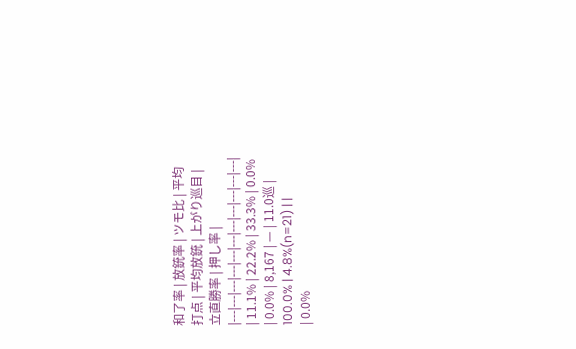和了率 | 放銃率 | ツモ比 | 平均打点 | 平均放銃 | 上がり巡目 | 立直勝率 | 押し率 |
|---|---|---|---|---|---|---|---|---|---|---|
| 11.1% | 22.2% | 33.3% | 0.0% | 0.0% | 8,167 | — | 11.0巡 | 100.0% | 4.8%(n=21) | |
| 0.0%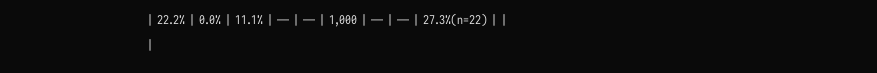| 22.2% | 0.0% | 11.1% | — | — | 1,000 | — | — | 27.3%(n=22) | |
|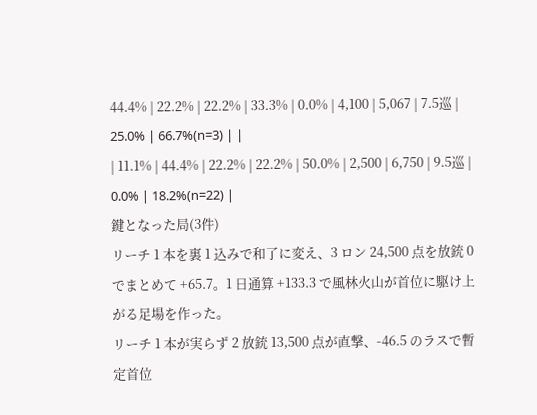44.4% | 22.2% | 22.2% | 33.3% | 0.0% | 4,100 | 5,067 | 7.5巡 | 25.0% | 66.7%(n=3) | |
| 11.1% | 44.4% | 22.2% | 22.2% | 50.0% | 2,500 | 6,750 | 9.5巡 | 0.0% | 18.2%(n=22) |
鍵となった局(3件)
リーチ 1 本を裏 1 込みで和了に変え、3 ロン 24,500 点を放銃 0 でまとめて +65.7。1 日通算 +133.3 で風林火山が首位に駆け上がる足場を作った。
リーチ 1 本が実らず 2 放銃 13,500 点が直撃、-46.5 のラスで暫定首位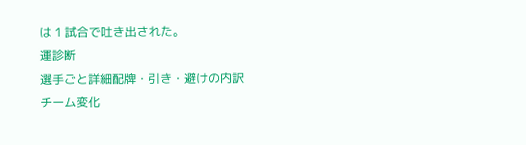は 1 試合で吐き出された。
運診断
選手ごと詳細配牌・引き・避けの内訳
チーム変化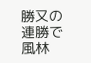勝又の連勝で風林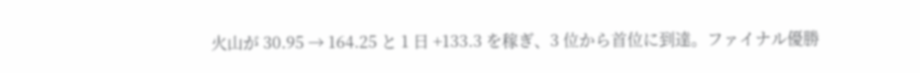火山が 30.95 → 164.25 と 1 日 +133.3 を稼ぎ、3 位から首位に到達。ファイナル優勝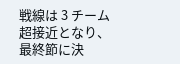戦線は 3 チーム超接近となり、最終節に決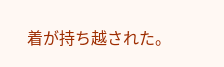着が持ち越された。